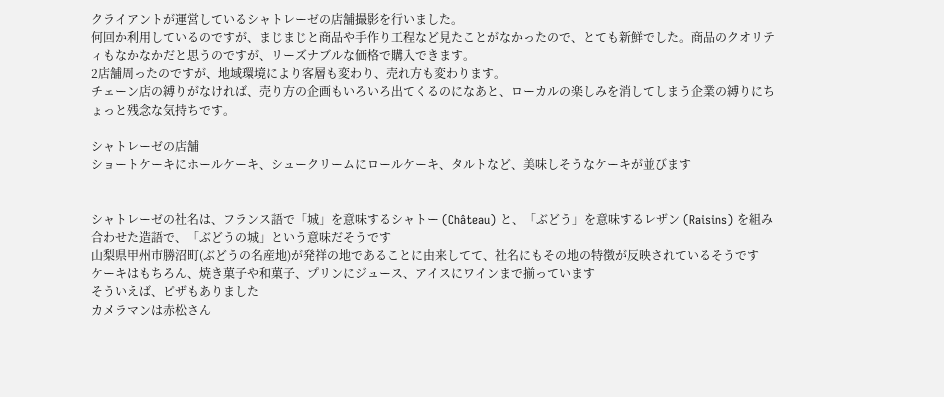クライアントが運営しているシャトレーゼの店舗撮影を行いました。
何回か利用しているのですが、まじまじと商品や手作り工程など見たことがなかったので、とても新鮮でした。商品のクオリティもなかなかだと思うのですが、リーズナブルな価格で購入できます。
2店舗周ったのですが、地域環境により客層も変わり、売れ方も変わります。
チェーン店の縛りがなければ、売り方の企画もいろいろ出てくるのになあと、ローカルの楽しみを消してしまう企業の縛りにちょっと残念な気持ちです。

シャトレーゼの店舗
ショートケーキにホールケーキ、シュークリームにロールケーキ、タルトなど、美味しそうなケーキが並びます


シャトレーゼの社名は、フランス語で「城」を意味するシャトー (Château) と、「ぶどう」を意味するレザン (Raisins) を組み合わせた造語で、「ぶどうの城」という意味だそうです
山梨県甲州市勝沼町(ぶどうの名産地)が発祥の地であることに由来してて、社名にもその地の特徴が反映されているそうです
ケーキはもちろん、焼き菓子や和菓子、プリンにジュース、アイスにワインまで揃っています
そういえば、ピザもありました
カメラマンは赤松さん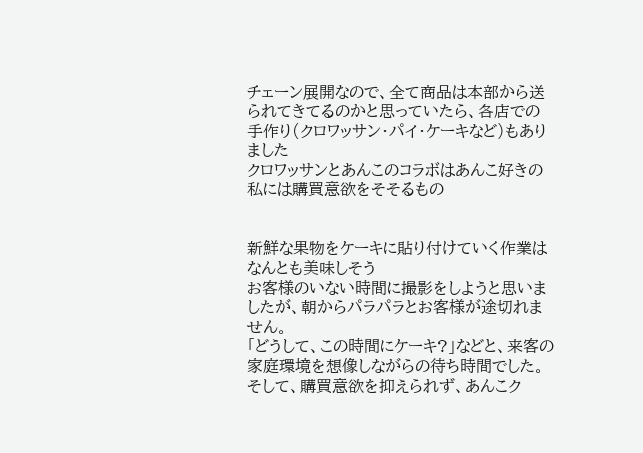チェーン展開なので、全て商品は本部から送られてきてるのかと思っていたら、各店での手作り(クロワッサン・パイ・ケーキなど)もありました
クロワッサンとあんこのコラボはあんこ好きの私には購買意欲をそそるもの


新鮮な果物をケーキに貼り付けていく作業はなんとも美味しそう
お客様のいない時間に撮影をしようと思いましたが、朝からパラパラとお客様が途切れません。
「どうして、この時間にケーキ?」などと、来客の家庭環境を想像しながらの待ち時間でした。
そして、購買意欲を抑えられず、あんこク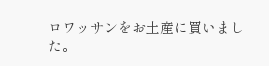ロワッサンをお土産に買いました。